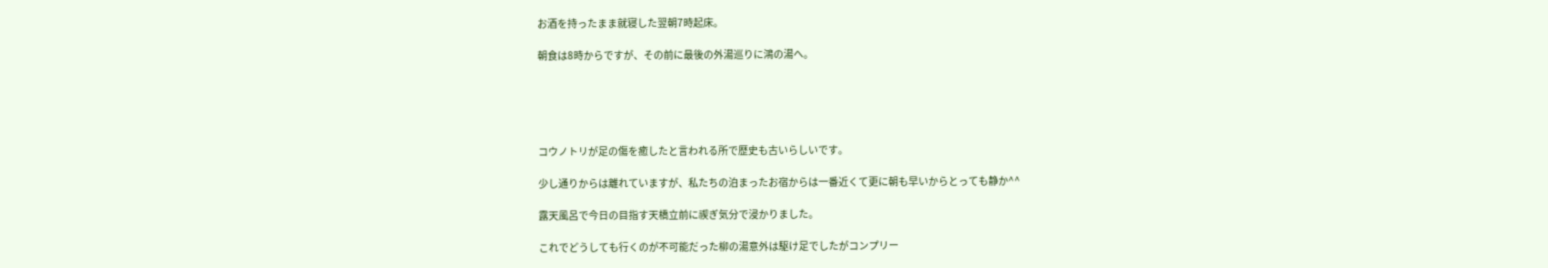お酒を持ったまま就寝した翌朝7時起床。

朝食は8時からですが、その前に最後の外湯巡りに鴻の湯へ。





コウノトリが足の傷を癒したと言われる所で歴史も古いらしいです。

少し通りからは離れていますが、私たちの泊まったお宿からは一番近くて更に朝も早いからとっても静か^^

露天風呂で今日の目指す天橋立前に禊ぎ気分で浸かりました。

これでどうしても行くのが不可能だった柳の湯意外は駆け足でしたがコンプリー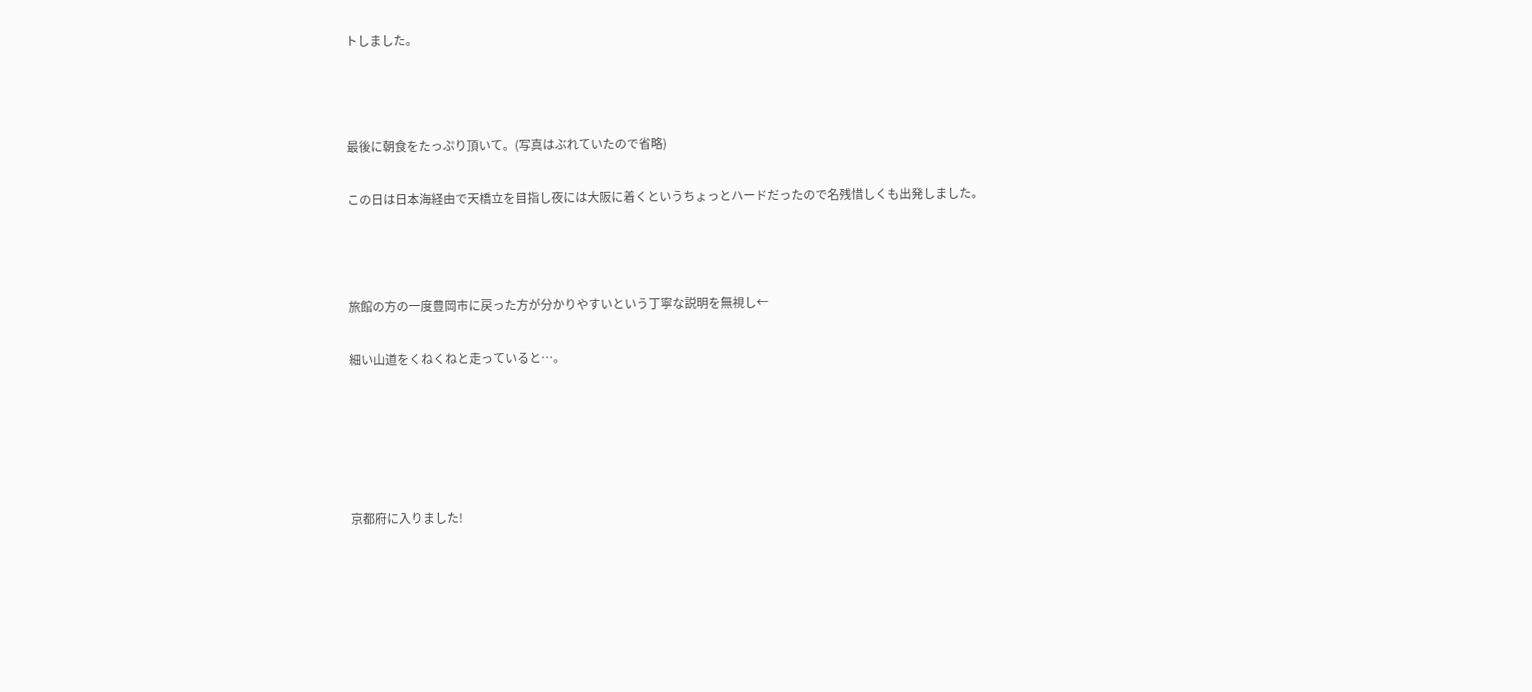トしました。



最後に朝食をたっぷり頂いて。(写真はぶれていたので省略)

この日は日本海経由で天橋立を目指し夜には大阪に着くというちょっとハードだったので名残惜しくも出発しました。



旅館の方の一度豊岡市に戻った方が分かりやすいという丁寧な説明を無視し←

細い山道をくねくねと走っていると…。





京都府に入りました!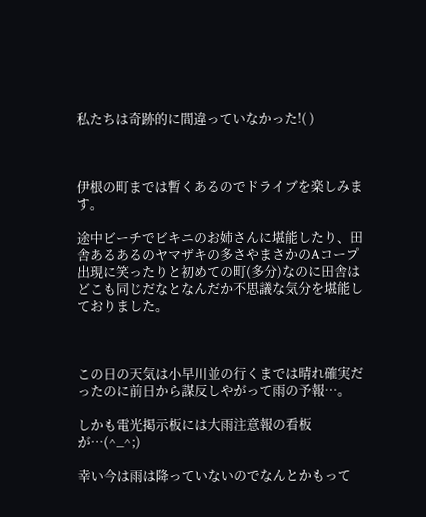私たちは奇跡的に間違っていなかった!( )



伊根の町までは暫くあるのでドライブを楽しみます。

途中ビーチでビキニのお姉さんに堪能したり、田舎あるあるのヤマザキの多さやまさかのAコープ出現に笑ったりと初めての町(多分)なのに田舎はどこも同じだなとなんだか不思議な気分を堪能しておりました。



この日の天気は小早川並の行くまでは晴れ確実だったのに前日から謀反しやがって雨の予報…。

しかも電光掲示板には大雨注意報の看板が…(^_^;)

幸い今は雨は降っていないのでなんとかもって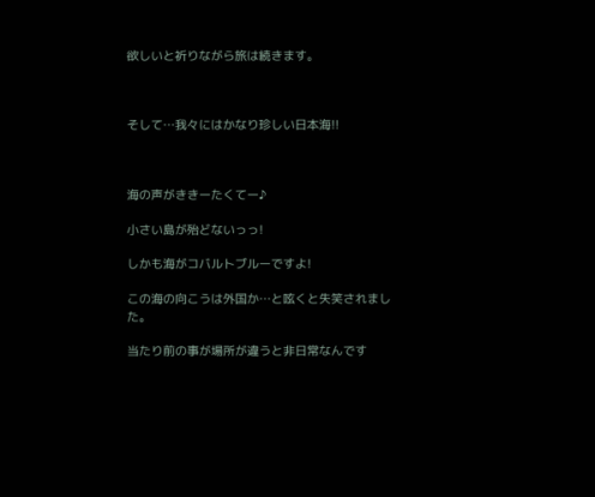欲しいと祈りながら旅は続きます。



そして…我々にはかなり珍しい日本海!!



海の声がききーたくてー♪

小さい島が殆どないっっ!

しかも海がコバルトブルーですよ!

この海の向こうは外国か…と呟くと失笑されました。

当たり前の事が場所が違うと非日常なんです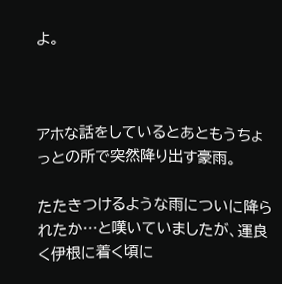よ。



アホな話をしているとあともうちょっとの所で突然降り出す豪雨。

たたきつけるような雨についに降られたか…と嘆いていましたが、運良く伊根に着く頃に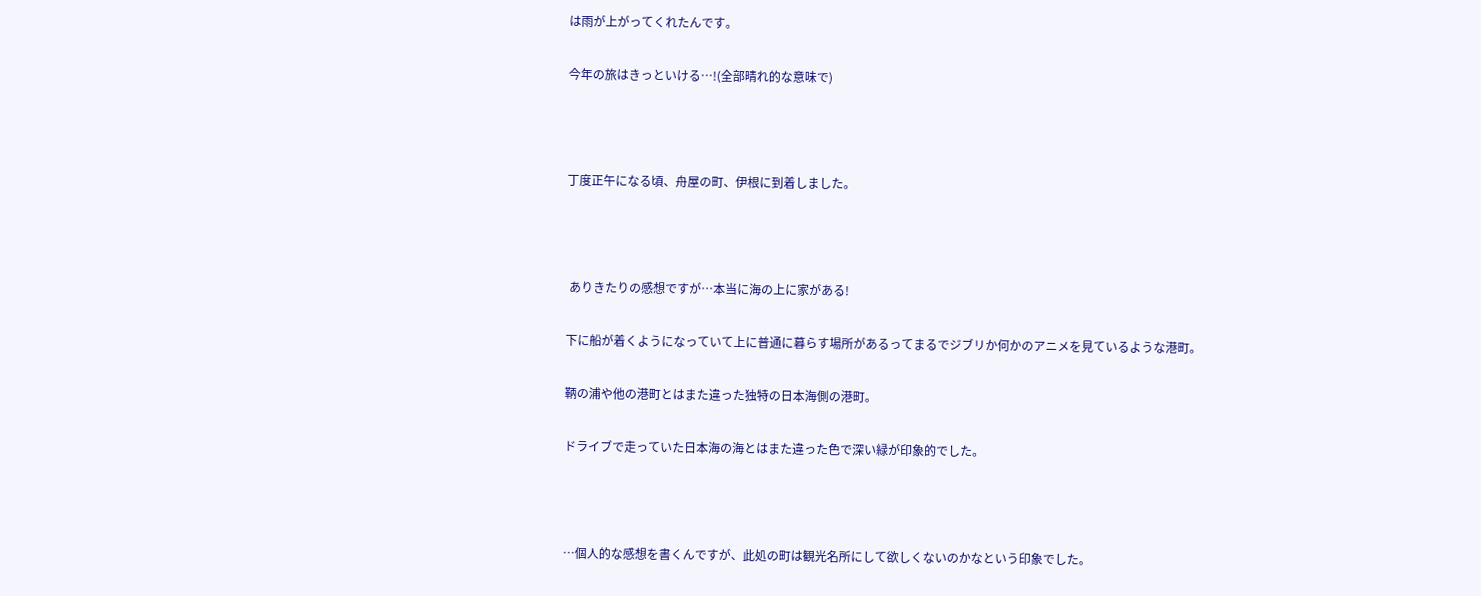は雨が上がってくれたんです。

今年の旅はきっといける…!(全部晴れ的な意味で)



丁度正午になる頃、舟屋の町、伊根に到着しました。



 ありきたりの感想ですが…本当に海の上に家がある!

下に船が着くようになっていて上に普通に暮らす場所があるってまるでジブリか何かのアニメを見ているような港町。

鞆の浦や他の港町とはまた違った独特の日本海側の港町。

ドライブで走っていた日本海の海とはまた違った色で深い緑が印象的でした。



…個人的な感想を書くんですが、此処の町は観光名所にして欲しくないのかなという印象でした。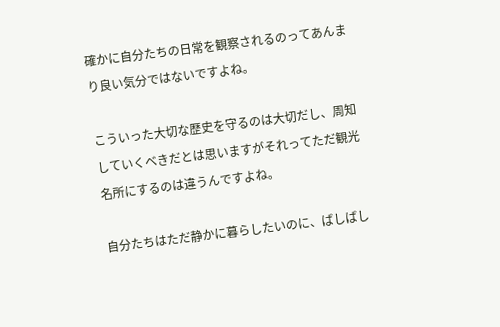確かに自分たちの日常を観察されるのってあんまり良い気分ではないですよね。

こういった大切な歴史を守るのは大切だし、周知していくべきだとは思いますがそれってただ観光名所にするのは違うんですよね。

自分たちはただ静かに暮らしたいのに、ばしばし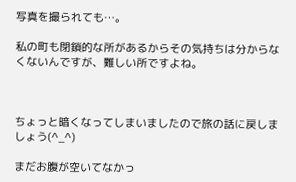写真を撮られても…。

私の町も閉鎖的な所があるからその気持ちは分からなくないんですが、難しい所ですよね。



ちょっと暗くなってしまいましたので旅の話に戻しましょう(^_^)

まだお腹が空いてなかっ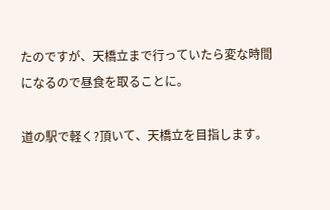たのですが、天橋立まで行っていたら変な時間になるので昼食を取ることに。

道の駅で軽く?頂いて、天橋立を目指します。